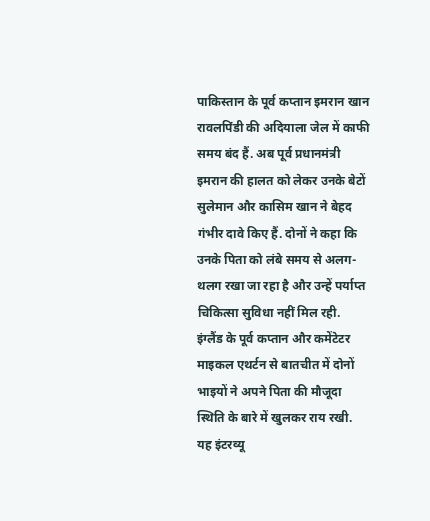पाकिस्तान के पूर्व कप्तान इमरान खान रावलपिंडी की अदियाला जेल में काफी समय बंद हैं. अब पूर्व प्रधानमंत्री इमरान की हालत को लेकर उनके बेटों सुलेमान और कासिम खान ने बेहद गंभीर दावे किए हैं. दोनों ने कहा कि उनके पिता को लंबे समय से अलग-थलग रखा जा रहा है और उन्हें पर्याप्त चिकित्सा सुविधा नहीं मिल रही.
इंग्लैंड के पूर्व कप्तान और कमेंटेटर माइकल एथर्टन से बातचीत में दोनों भाइयों ने अपने पिता की मौजूदा स्थिति के बारे में खुलकर राय रखी. यह इंटरव्यू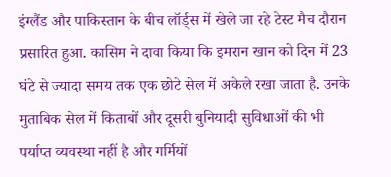इंग्लैंड और पाकिस्तान के बीच लॉर्ड्स में खेले जा रहे टेस्ट मैच दौरान प्रसारित हुआ. कासिम ने दावा किया कि इमरान खान को दिन में 23 घंटे से ज्यादा समय तक एक छोटे सेल में अकेले रखा जाता है. उनके मुताबिक सेल में किताबों और दूसरी बुनियादी सुविधाओं की भी पर्याप्त व्यवस्था नहीं है और गर्मियों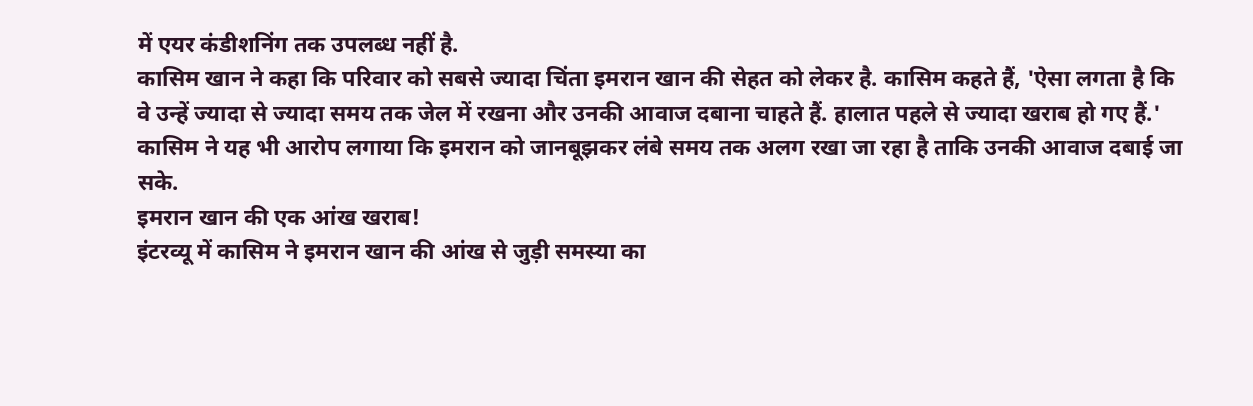में एयर कंडीशनिंग तक उपलब्ध नहीं है.
कासिम खान ने कहा कि परिवार को सबसे ज्यादा चिंता इमरान खान की सेहत को लेकर है. कासिम कहते हैं, 'ऐसा लगता है कि वे उन्हें ज्यादा से ज्यादा समय तक जेल में रखना और उनकी आवाज दबाना चाहते हैं. हालात पहले से ज्यादा खराब हो गए हैं.' कासिम ने यह भी आरोप लगाया कि इमरान को जानबूझकर लंबे समय तक अलग रखा जा रहा है ताकि उनकी आवाज दबाई जा सके.
इमरान खान की एक आंख खराब!
इंटरव्यू में कासिम ने इमरान खान की आंख से जुड़ी समस्या का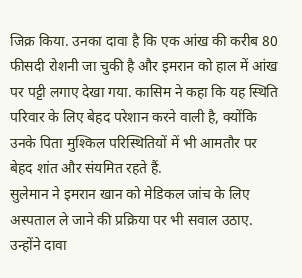जिक्र किया. उनका दावा है कि एक आंख की करीब 80 फीसदी रोशनी जा चुकी है और इमरान को हाल में आंख पर पट्टी लगाए देखा गया. कासिम ने कहा कि यह स्थिति परिवार के लिए बेहद परेशान करने वाली है, क्योंकि उनके पिता मुश्किल परिस्थितियों में भी आमतौर पर बेहद शांत और संयमित रहते हैं.
सुलेमान ने इमरान खान को मेडिकल जांच के लिए अस्पताल ले जाने की प्रक्रिया पर भी सवाल उठाए. उन्होंने दावा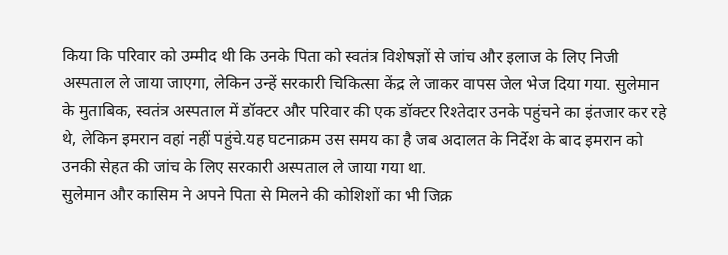किया कि परिवार को उम्मीद थी कि उनके पिता को स्वतंत्र विशेषज्ञों से जांच और इलाज के लिए निजी अस्पताल ले जाया जाएगा, लेकिन उन्हें सरकारी चिकित्सा केंद्र ले जाकर वापस जेल भेज दिया गया. सुलेमान के मुताबिक, स्वतंत्र अस्पताल में डॉक्टर और परिवार की एक डॉक्टर रिश्तेदार उनके पहुंचने का इंतजार कर रहे थे, लेकिन इमरान वहां नहीं पहुंचे.यह घटनाक्रम उस समय का है जब अदालत के निर्देश के बाद इमरान को उनकी सेहत की जांच के लिए सरकारी अस्पताल ले जाया गया था.
सुलेमान और कासिम ने अपने पिता से मिलने की कोशिशों का भी जिक्र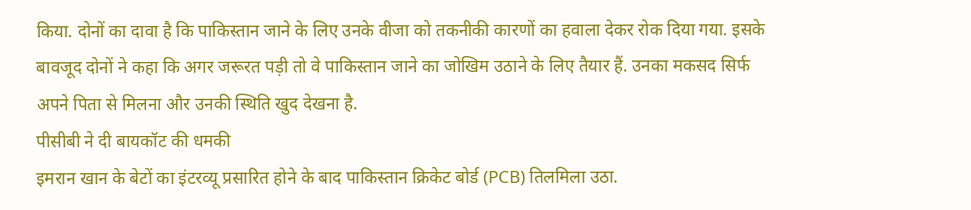किया. दोनों का दावा है कि पाकिस्तान जाने के लिए उनके वीजा को तकनीकी कारणों का हवाला देकर रोक दिया गया. इसके बावजूद दोनों ने कहा कि अगर जरूरत पड़ी तो वे पाकिस्तान जाने का जोखिम उठाने के लिए तैयार हैं. उनका मकसद सिर्फ अपने पिता से मिलना और उनकी स्थिति खुद देखना है.
पीसीबी ने दी बायकॉट की धमकी
इमरान खान के बेटों का इंटरव्यू प्रसारित होने के बाद पाकिस्तान क्रिकेट बोर्ड (PCB) तिलमिला उठा.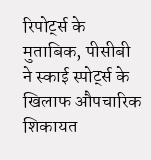रिपोर्ट्स के मुताबिक, पीसीबी ने स्काई स्पोर्ट्स के खिलाफ औपचारिक शिकायत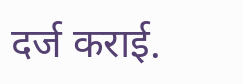दर्ज कराई.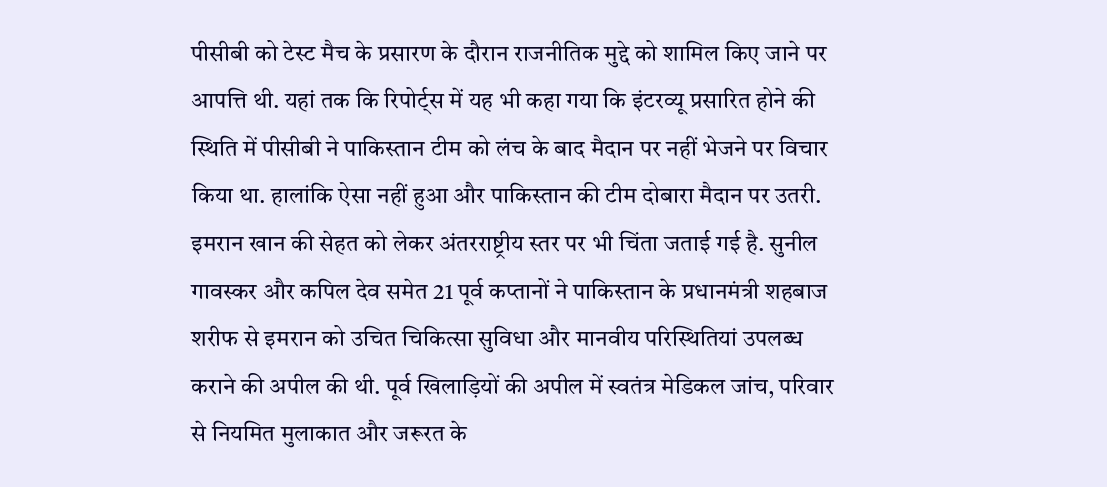पीसीबी को टेस्ट मैच के प्रसारण के दौरान राजनीतिक मुद्दे को शामिल किए जाने पर आपत्ति थी. यहां तक कि रिपोर्ट्स में यह भी कहा गया कि इंटरव्यू प्रसारित होने की स्थिति में पीसीबी ने पाकिस्तान टीम को लंच के बाद मैदान पर नहीं भेजने पर विचार किया था. हालांकि ऐसा नहीं हुआ और पाकिस्तान की टीम दोबारा मैदान पर उतरी.
इमरान खान की सेहत को लेकर अंतरराष्ट्रीय स्तर पर भी चिंता जताई गई है. सुनील गावस्कर और कपिल देव समेत 21 पूर्व कप्तानों ने पाकिस्तान के प्रधानमंत्री शहबाज शरीफ से इमरान को उचित चिकित्सा सुविधा और मानवीय परिस्थितियां उपलब्ध कराने की अपील की थी. पूर्व खिलाड़ियों की अपील में स्वतंत्र मेडिकल जांच, परिवार से नियमित मुलाकात और जरूरत के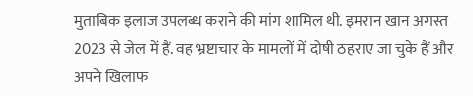मुताबिक इलाज उपलब्ध कराने की मांग शामिल थी. इमरान खान अगस्त 2023 से जेल में हैं. वह भ्रष्टाचार के मामलों में दोषी ठहराए जा चुके हैं और अपने खिलाफ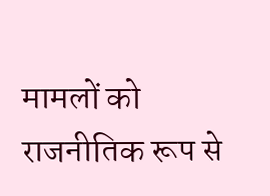मामलों को राजनीतिक रूप से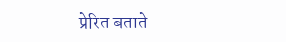प्रेरित बताते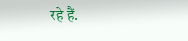रहे हैं.